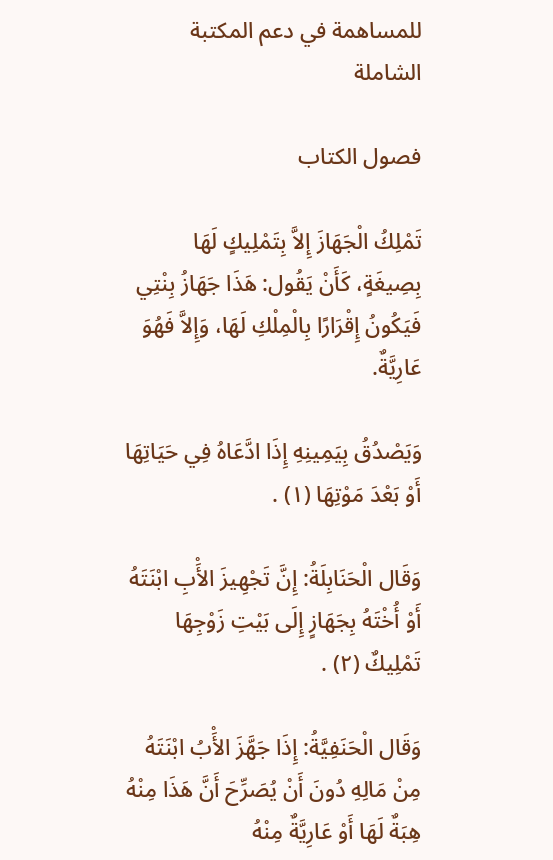للمساهمة في دعم المكتبة الشاملة

فصول الكتاب

تَمْلِكُ الْجَهَازَ إِلاَّ بِتَمْلِيكٍ لَهَا بِصِيغَةٍ، كَأَنْ يَقُول: هَذَا جَهَازُ بِنْتِي فَيَكُونُ إِقْرَارًا بِالْمِلْكِ لَهَا، وَإِلاَّ فَهُوَ عَارِيَّةٌ.

وَيَصْدُقُ بِيَمِينِهِ إِذَا ادَّعَاهُ فِي حَيَاتِهَا أَوْ بَعْدَ مَوْتِهَا (١) .

وَقَال الْحَنَابِلَةُ: إِنَّ تَجْهِيزَ الأَْبِ ابْنَتَهُ أَوْ أُخْتَهُ بِجَهَازٍ إِلَى بَيْتِ زَوْجِهَا تَمْلِيكٌ (٢) .

وَقَال الْحَنَفِيَّةُ: إِذَا جَهَّزَ الأَْبُ ابْنَتَهُ مِنْ مَالِهِ دُونَ أَنْ يُصَرِّحَ أَنَّ هَذَا مِنْهُ هِبَةٌ لَهَا أَوْ عَارِيَّةٌ مِنْهُ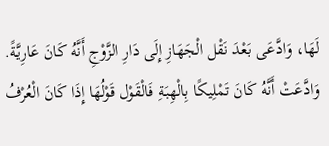لَهَا، وَادَّعَى بَعْدَ نَقْل الْجَهَازِ إِلَى دَارِ الزَّوْجِ أَنَّهُ كَانَ عَارِيَّةً. وَادَّعَتْ أَنَّهُ كَانَ تَمْلِيكًا بِالْهِبَةِ فَالْقَوْل قَوْلُهَا إِذَا كَانَ الْعُرْفُ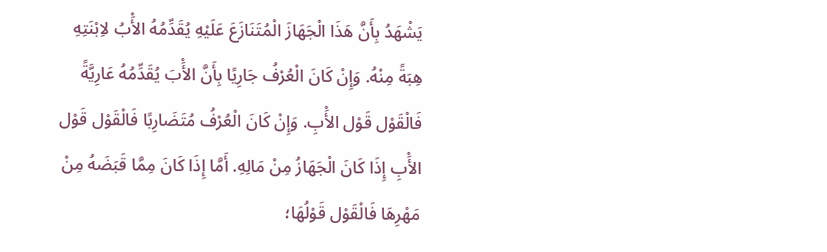يَشْهَدُ بِأَنَّ هَذَا الْجَهَازَ الْمُتَنَازَعَ عَلَيْهِ يُقَدِّمُهُ الأَْبُ لاِبْنَتِهِ هِبَةً مِنْهُ. وَإِنْ كَانَ الْعُرْفُ جَارِيًا بِأَنَّ الأَْبَ يُقَدِّمُهُ عَارِيَّةً فَالْقَوْل قَوْل الأَْبِ. وَإِنْ كَانَ الْعُرْفُ مُتَضَارِبًا فَالْقَوْل قَوْل الأَْبِ إِذَا كَانَ الْجَهَازُ مِنْ مَالِهِ. أَمَّا إِذَا كَانَ مِمَّا قَبَضَهُ مِنْ مَهْرِهَا فَالْقَوْل قَوْلُهَا؛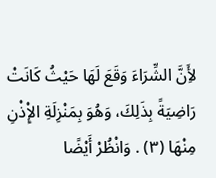لأَِنَّ الشِّرَاءَ وَقَعَ لَهَا حَيْثُ كَانَتْ رَاضِيَةً بِذَلِكَ، وَهُوَ بِمَنْزِلَةِ الإِْذْنِ مِنْهَا (٣) . وَانْظُرْ أَيْضًا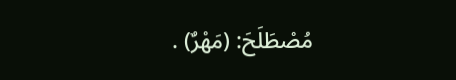مُصْطَلَحَ: (مَهْرٌ) .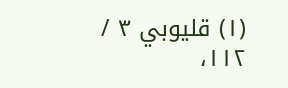(١) قليوبي ٣ / ١١٢،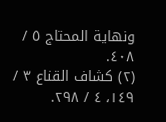ونهاية المحتاج ٥ / ٤٠٨.
(٢) كشاف القناع ٣ / ١٤٩، ٤ / ٢٩٨.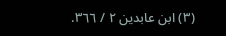(٣) ابن عابدين ٢ / ٣٦٦.